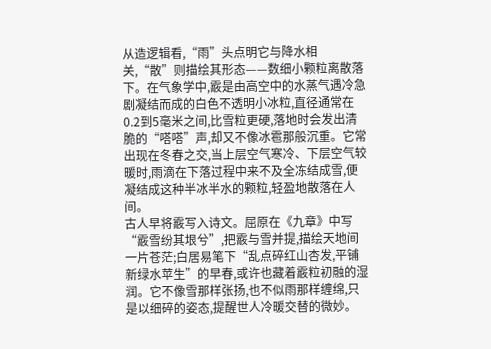从造逻辑看,“雨”头点明它与降水相关,“散”则描绘其形态——数细小颗粒离散落下。在气象学中,霰是由高空中的水蒸气遇冷急剧凝结而成的白色不透明小冰粒,直径通常在0.2到5毫米之间,比雪粒更硬,落地时会发出清脆的“嗒嗒”声,却又不像冰雹那般沉重。它常出现在冬春之交,当上层空气寒冷、下层空气较暖时,雨滴在下落过程中来不及全冻结成雪,便凝结成这种半冰半水的颗粒,轻盈地散落在人间。
古人早将霰写入诗文。屈原在《九章》中写“霰雪纷其垠兮”,把霰与雪并提,描绘天地间一片苍茫;白居易笔下“乱点碎红山杏发,平铺新绿水苹生”的早春,或许也藏着霰粒初融的湿润。它不像雪那样张扬,也不似雨那样缠绵,只是以细碎的姿态,提醒世人冷暖交替的微妙。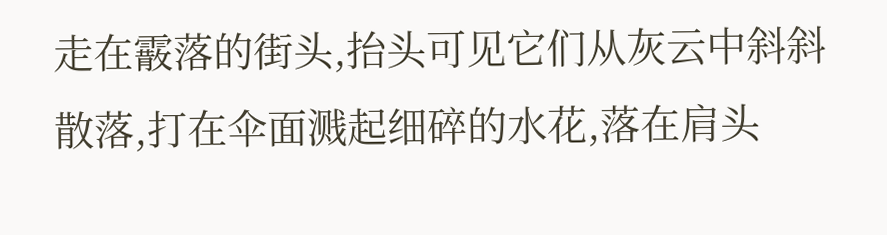走在霰落的街头,抬头可见它们从灰云中斜斜散落,打在伞面溅起细碎的水花,落在肩头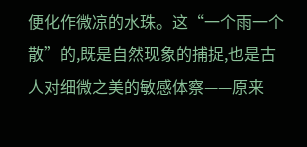便化作微凉的水珠。这“一个雨一个散”的,既是自然现象的捕捉,也是古人对细微之美的敏感体察——原来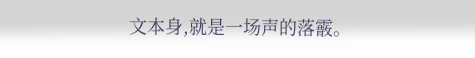文本身,就是一场声的落霰。